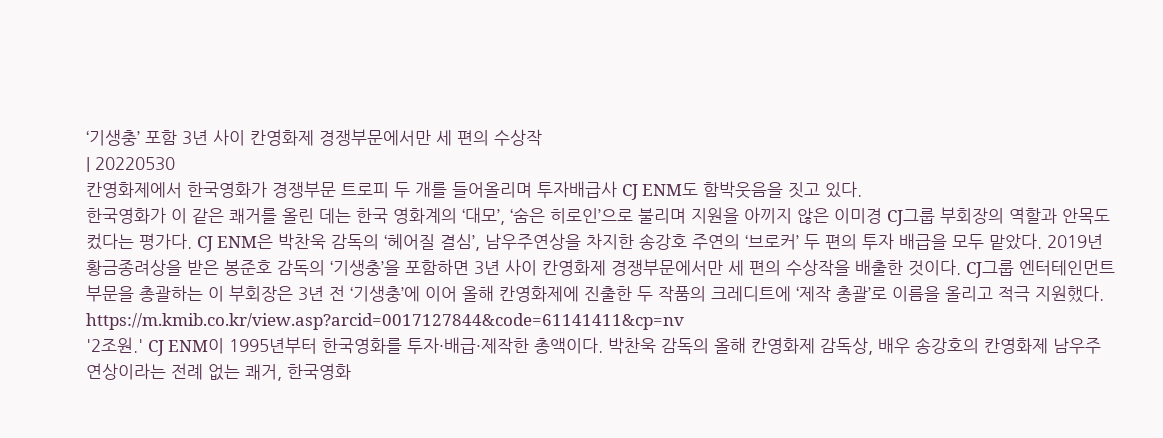‘기생충’ 포함 3년 사이 칸영화제 경쟁부문에서만 세 편의 수상작
| 20220530
칸영화제에서 한국영화가 경쟁부문 트로피 두 개를 들어올리며 투자배급사 CJ ENM도 함박웃음을 짓고 있다.
한국영화가 이 같은 쾌거를 올린 데는 한국 영화계의 ‘대모’, ‘숨은 히로인’으로 불리며 지원을 아끼지 않은 이미경 CJ그룹 부회장의 역할과 안목도 컸다는 평가다. CJ ENM은 박찬욱 감독의 ‘헤어질 결심’, 남우주연상을 차지한 송강호 주연의 ‘브로커’ 두 편의 투자 배급을 모두 맡았다. 2019년 황금종려상을 받은 봉준호 감독의 ‘기생충’을 포함하면 3년 사이 칸영화제 경쟁부문에서만 세 편의 수상작을 배출한 것이다. CJ그룹 엔터테인먼트 부문을 총괄하는 이 부회장은 3년 전 ‘기생충’에 이어 올해 칸영화제에 진출한 두 작품의 크레디트에 ‘제작 총괄’로 이름을 올리고 적극 지원했다.
https://m.kmib.co.kr/view.asp?arcid=0017127844&code=61141411&cp=nv
'2조원.' CJ ENM이 1995년부터 한국영화를 투자·배급·제작한 총액이다. 박찬욱 감독의 올해 칸영화제 감독상, 배우 송강호의 칸영화제 남우주연상이라는 전례 없는 쾌거, 한국영화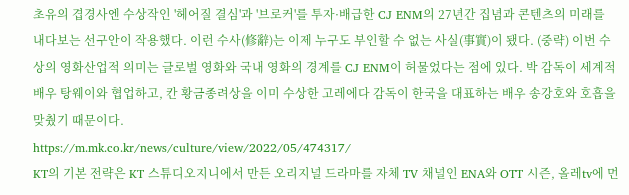초유의 겹경사엔 수상작인 '헤어질 결심'과 '브로커'를 투자·배급한 CJ ENM의 27년간 집념과 콘텐츠의 미래를 내다보는 선구안이 작용했다. 이런 수사(修辭)는 이제 누구도 부인할 수 없는 사실(事實)이 됐다. (중략) 이번 수상의 영화산업적 의미는 글로벌 영화와 국내 영화의 경계를 CJ ENM이 허물었다는 점에 있다. 박 감독이 세계적 배우 탕웨이와 협업하고, 칸 황금종려상을 이미 수상한 고레에다 감독이 한국을 대표하는 배우 송강호와 호흡을 맞췄기 때문이다.
https://m.mk.co.kr/news/culture/view/2022/05/474317/
KT의 기본 전략은 KT 스튜디오지니에서 만든 오리지널 드라마를 자체 TV 채널인 ENA와 OTT 시즌, 올레tv에 먼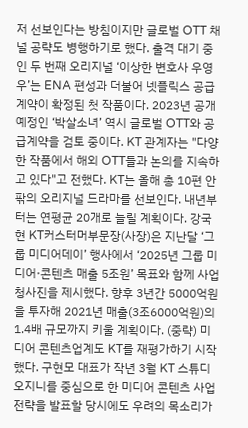저 선보인다는 방침이지만 글로벌 OTT 채널 공략도 병행하기로 했다. 출격 대기 중인 두 번째 오리지널 ‘이상한 변호사 우영우’는 ENA 편성과 더불어 넷플릭스 공급 계약이 확정된 첫 작품이다. 2023년 공개 예정인 ‘박살소녀’ 역시 글로벌 OTT와 공급계약을 검토 중이다. KT 관계자는 "다양한 작품에서 해외 OTT들과 논의를 지속하고 있다"고 전했다. KT는 올해 총 10편 안팎의 오리지널 드라마를 선보인다. 내년부터는 연평균 20개로 늘릴 계획이다. 강국현 KT커스터머부문장(사장)은 지난달 ‘그룹 미디어데이’ 행사에서 ‘2025년 그룹 미디어·콘텐츠 매출 5조원’ 목표와 함께 사업 청사진을 제시했다. 향후 3년간 5000억원을 투자해 2021년 매출(3조6000억원)의 1.4배 규모까지 키울 계획이다. (중략) 미디어 콘텐츠업계도 KT를 재평가하기 시작했다. 구현모 대표가 작년 3월 KT 스튜디오지니를 중심으로 한 미디어 콘텐츠 사업 전략을 발표할 당시에도 우려의 목소리가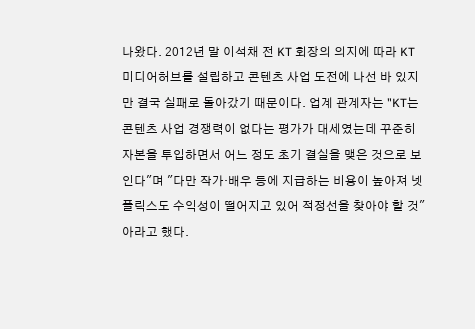나왔다. 2012년 말 이석채 전 KT 회장의 의지에 따라 KT미디어허브를 설립하고 콘텐츠 사업 도전에 나선 바 있지만 결국 실패로 돌아갔기 때문이다. 업계 관계자는 "KT는 콘텐츠 사업 경쟁력이 없다는 평가가 대세였는데 꾸준히 자본을 투입하면서 어느 정도 초기 결실을 맺은 것으로 보인다"며 "다만 작가·배우 등에 지급하는 비용이 높아져 넷플릭스도 수익성이 떨어지고 있어 적정선을 찾아야 할 것"아라고 했다.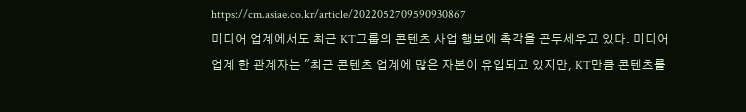https://cm.asiae.co.kr/article/2022052709590930867
미디어 업계에서도 최근 KT그룹의 콘텐츠 사업 행보에 촉각을 곤두세우고 있다. 미디어 업계 한 관계자는 "최근 콘텐츠 업계에 많은 자본이 유입되고 있지만, KT만큼 콘텐츠를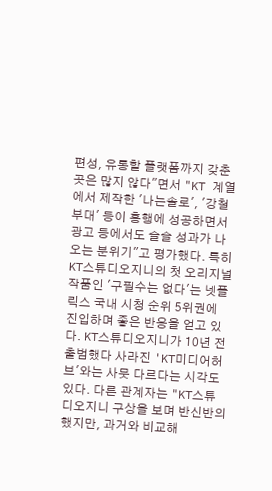편성, 유통할 플랫폼까지 갖춘 곳은 많지 않다"면서 "KT 계열에서 제작한 '나는솔로', '강철부대' 등이 흥행에 성공하면서 광고 등에서도 슬슬 성과가 나오는 분위기"고 평가했다. 특히 KT스튜디오지니의 첫 오리지널 작품인 '구필수는 없다'는 넷플릭스 국내 시청 순위 5위권에 진입하며 좋은 반응을 얻고 있다. KT스튜디오지니가 10년 전 출범했다 사라진 'KT미디어허브'와는 사뭇 다르다는 시각도 있다. 다른 관계자는 "KT스튜디오지니 구상을 보며 반신반의했지만, 과거와 비교해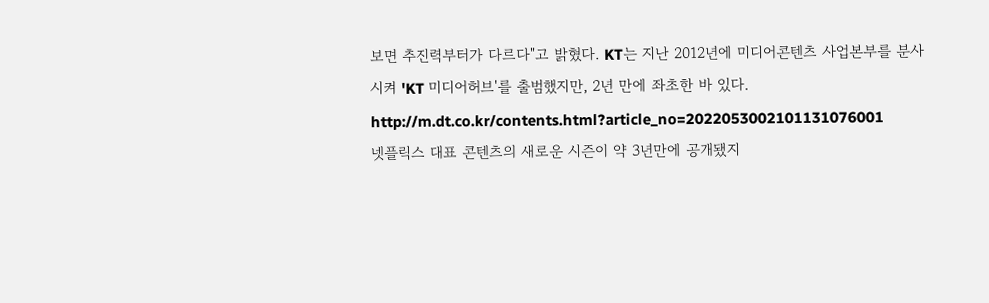보면 추진력부터가 다르다"고 밝혔다. KT는 지난 2012년에 미디어콘텐츠 사업본부를 분사시켜 'KT 미디어허브'를 출범했지만, 2년 만에 좌초한 바 있다.
http://m.dt.co.kr/contents.html?article_no=2022053002101131076001
넷플릭스 대표 콘텐츠의 새로운 시즌이 약 3년만에 공개됐지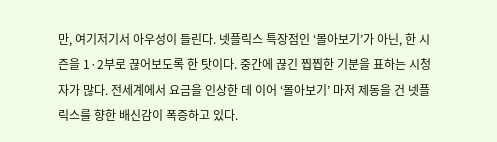만, 여기저기서 아우성이 들린다. 넷플릭스 특장점인 ‘몰아보기’가 아닌, 한 시즌을 1·2부로 끊어보도록 한 탓이다. 중간에 끊긴 찝찝한 기분을 표하는 시청자가 많다. 전세계에서 요금을 인상한 데 이어 ‘몰아보기’ 마저 제동을 건 넷플릭스를 향한 배신감이 폭증하고 있다.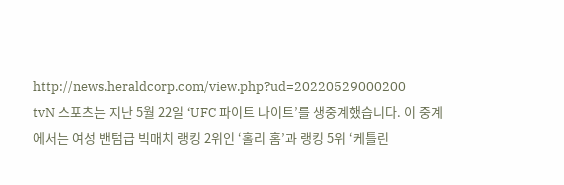http://news.heraldcorp.com/view.php?ud=20220529000200
tvN 스포츠는 지난 5월 22일 ‘UFC 파이트 나이트’를 생중계했습니다. 이 중계에서는 여성 밴텀급 빅매치 랭킹 2위인 ‘홀리 홈’과 랭킹 5위 ‘케틀린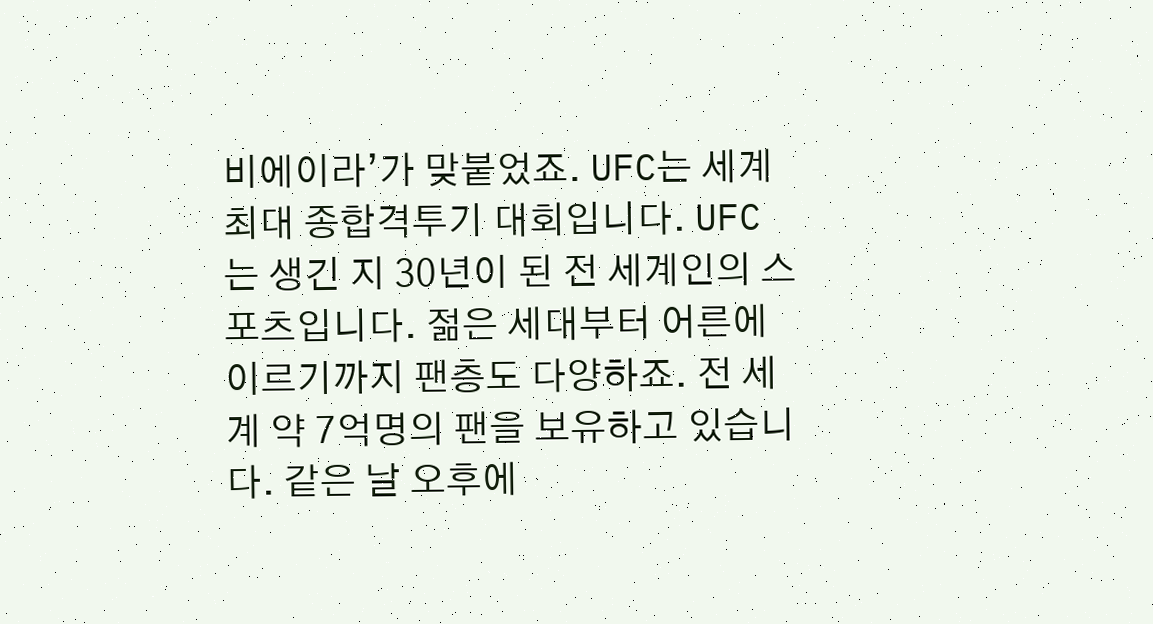비에이라’가 맞붙었죠. UFC는 세계 최대 종합격투기 대회입니다. UFC는 생긴 지 30년이 된 전 세계인의 스포츠입니다. 젊은 세대부터 어른에 이르기까지 팬층도 다양하죠. 전 세계 약 7억명의 팬을 보유하고 있습니다. 같은 날 오후에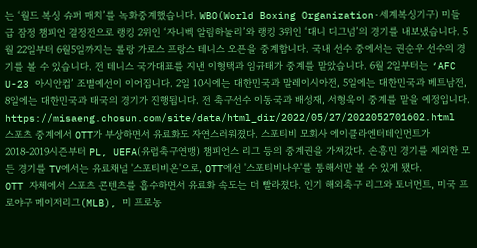는 ‘월드 복싱 슈퍼 매치’를 녹화중계했습니다. WBO(World Boxing Organization·세계복싱기구) 미들급 잠정 챔피언 결정전으로 랭킹 2위인 ‘자니벡 알림하눌리’와 랭킹 3위인 ‘대니 디그넘’의 경기를 내보냈습니다. 5월 22일부터 6월5일까지는 롤랑 가로스 프랑스 테니스 오픈을 중계합니다. 국내 선수 중에서는 권순우 선수의 경기를 볼 수 있습니다. 전 테니스 국가대표를 지낸 이형택과 임규태가 중계를 맡았습니다. 6월 2일부터는 ‘AFC U-23 아시안컵’ 조별예선이 이어집니다. 2일 10시에는 대한민국과 말레이시아전, 5일에는 대한민국과 베트남전, 8일에는 대한민국과 태국의 경기가 진행됩니다. 전 축구선수 이동국과 배성재, 서형욱이 중계를 맡을 예정입니다.
https://misaeng.chosun.com/site/data/html_dir/2022/05/27/2022052701602.html
스포츠 중계에서 OTT가 부상하면서 유료화도 자연스러워졌다. 스포티비 모회사 에이클라엔터테인먼트가 2018-2019시즌부터 PL, UEFA(유럽축구연맹) 챔피언스 리그 등의 중계권을 가져갔다. 손흥민 경기를 제외한 모든 경기를 TV에서는 유료채널 '스포티비온'으로, OTT에선 '스포티비나우'를 통해서만 볼 수 있게 됐다.
OTT 자체에서 스포츠 콘텐츠를 흡수하면서 유료화 속도는 더 빨라졌다. 인기 해외축구 리그와 토너먼트, 미국 프로야구 메이저리그(MLB), 미 프로농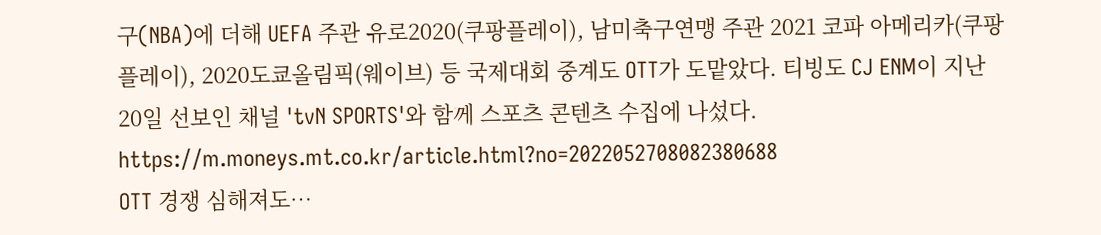구(NBA)에 더해 UEFA 주관 유로2020(쿠팡플레이), 남미축구연맹 주관 2021 코파 아메리카(쿠팡플레이), 2020도쿄올림픽(웨이브) 등 국제대회 중계도 OTT가 도맡았다. 티빙도 CJ ENM이 지난 20일 선보인 채널 'tvN SPORTS'와 함께 스포츠 콘텐츠 수집에 나섰다.
https://m.moneys.mt.co.kr/article.html?no=2022052708082380688
OTT 경쟁 심해져도…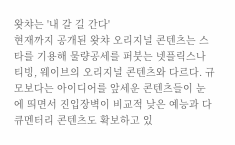왓챠는 '내 갈 길 간다'
현재까지 공개된 왓챠 오리지널 콘텐츠는 스타를 기용해 물량공세를 퍼붓는 넷플릭스나 티빙, 웨이브의 오리지널 콘텐츠와 다르다. 규모보다는 아이디어를 앞세운 콘텐츠들이 눈에 띄면서 진입장벽이 비교적 낮은 예능과 다큐멘터리 콘텐츠도 확보하고 있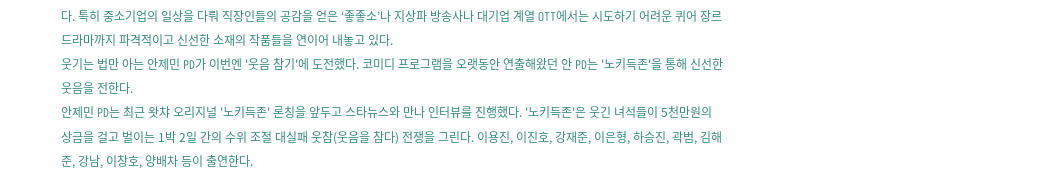다. 특히 중소기업의 일상을 다뤄 직장인들의 공감을 얻은 ‘좋좋소’나 지상파 방송사나 대기업 계열 OTT에서는 시도하기 어려운 퀴어 장르 드라마까지 파격적이고 신선한 소재의 작품들을 연이어 내놓고 있다.
웃기는 법만 아는 안제민 PD가 이번엔 '웃음 참기'에 도전했다. 코미디 프로그램을 오랫동안 연출해왔던 안 PD는 '노키득존'을 통해 신선한 웃음을 전한다.
안제민 PD는 최근 왓챠 오리지널 '노키득존' 론칭을 앞두고 스타뉴스와 만나 인터뷰를 진행했다. '노키득존'은 웃긴 녀석들이 5천만원의 상금을 걸고 벌이는 1박 2일 간의 수위 조절 대실패 웃참(웃음을 참다) 전쟁을 그린다. 이용진, 이진호, 강재준, 이은형, 하승진, 곽범, 김해준, 강남, 이창호, 양배차 등이 출연한다.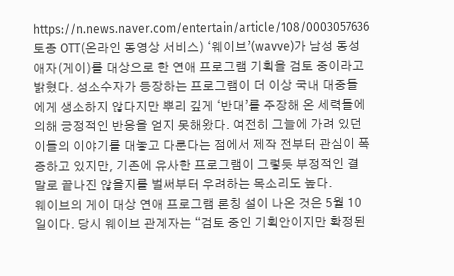https://n.news.naver.com/entertain/article/108/0003057636
토종 OTT(온라인 동영상 서비스) ‘웨이브’(wavve)가 남성 동성애자(게이)를 대상으로 한 연애 프로그램 기획을 검토 중이라고 밝혔다. 성소수자가 등장하는 프로그램이 더 이상 국내 대중들에게 생소하지 않다지만 뿌리 깊게 ‘반대’를 주장해 온 세력들에 의해 긍정적인 반응을 얻지 못해왔다. 여전히 그늘에 가려 있던 이들의 이야기를 대놓고 다룬다는 점에서 제작 전부터 관심이 폭증하고 있지만, 기존에 유사한 프로그램이 그렇듯 부정적인 결말로 끝나진 않을지를 벌써부터 우려하는 목소리도 높다.
웨이브의 게이 대상 연애 프로그램 론칭 설이 나온 것은 5월 10일이다. 당시 웨이브 관계자는 “검토 중인 기획안이지만 확정된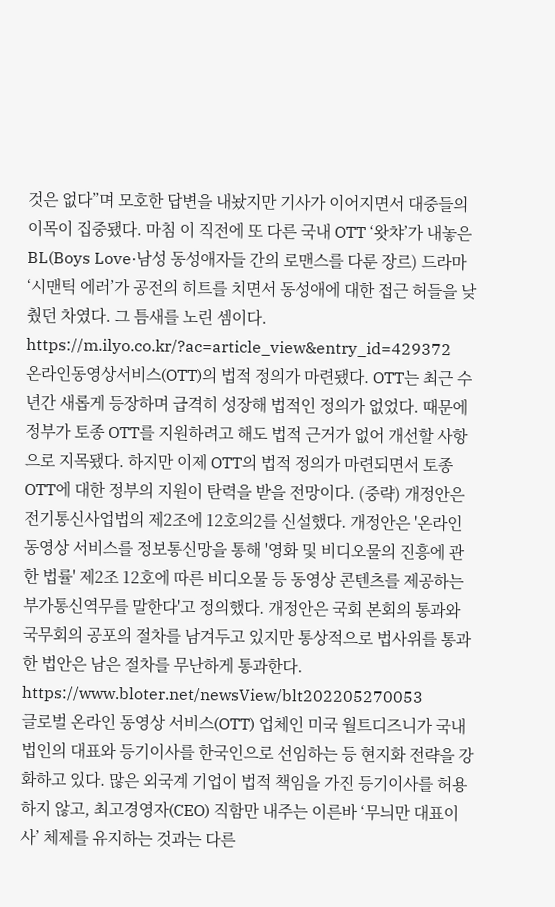것은 없다”며 모호한 답변을 내놨지만 기사가 이어지면서 대중들의 이목이 집중됐다. 마침 이 직전에 또 다른 국내 OTT ‘왓챠’가 내놓은 BL(Boys Love·남성 동성애자들 간의 로맨스를 다룬 장르) 드라마 ‘시맨틱 에러’가 공전의 히트를 치면서 동성애에 대한 접근 허들을 낮췄던 차였다. 그 틈새를 노린 셈이다.
https://m.ilyo.co.kr/?ac=article_view&entry_id=429372
온라인동영상서비스(OTT)의 법적 정의가 마련됐다. OTT는 최근 수년간 새롭게 등장하며 급격히 성장해 법적인 정의가 없었다. 때문에 정부가 토종 OTT를 지원하려고 해도 법적 근거가 없어 개선할 사항으로 지목됐다. 하지만 이제 OTT의 법적 정의가 마련되면서 토종 OTT에 대한 정부의 지원이 탄력을 받을 전망이다. (중략) 개정안은 전기통신사업법의 제2조에 12호의2를 신설했다. 개정안은 '온라인 동영상 서비스를 정보통신망을 통해 '영화 및 비디오물의 진흥에 관한 법률' 제2조 12호에 따른 비디오물 등 동영상 콘텐츠를 제공하는 부가통신역무를 말한다'고 정의했다. 개정안은 국회 본회의 통과와 국무회의 공포의 절차를 남겨두고 있지만 통상적으로 법사위를 통과한 법안은 남은 절차를 무난하게 통과한다.
https://www.bloter.net/newsView/blt202205270053
글로벌 온라인 동영상 서비스(OTT) 업체인 미국 월트디즈니가 국내 법인의 대표와 등기이사를 한국인으로 선임하는 등 현지화 전략을 강화하고 있다. 많은 외국계 기업이 법적 책임을 가진 등기이사를 허용하지 않고, 최고경영자(CEO) 직함만 내주는 이른바 ‘무늬만 대표이사’ 체제를 유지하는 것과는 다른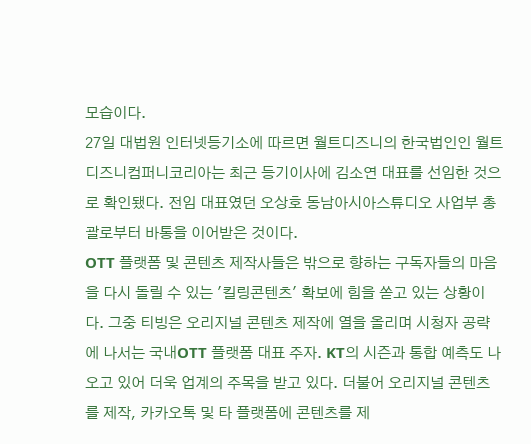모습이다.
27일 대법원 인터넷등기소에 따르면 월트디즈니의 한국법인인 월트디즈니컴퍼니코리아는 최근 등기이사에 김소연 대표를 선임한 것으로 확인됐다. 전임 대표였던 오상호 동남아시아스튜디오 사업부 총괄로부터 바통을 이어받은 것이다.
OTT 플랫폼 및 콘텐츠 제작사들은 밖으로 향하는 구독자들의 마음을 다시 돌릴 수 있는 '킬링콘텐츠' 확보에 힘을 쏟고 있는 상황이다. 그중 티빙은 오리지널 콘텐츠 제작에 열을 올리며 시청자 공략에 나서는 국내OTT 플랫폼 대표 주자. KT의 시즌과 통합 예측도 나오고 있어 더욱 업계의 주목을 받고 있다. 더불어 오리지널 콘텐츠를 제작, 카카오톡 및 타 플랫폼에 콘텐츠를 제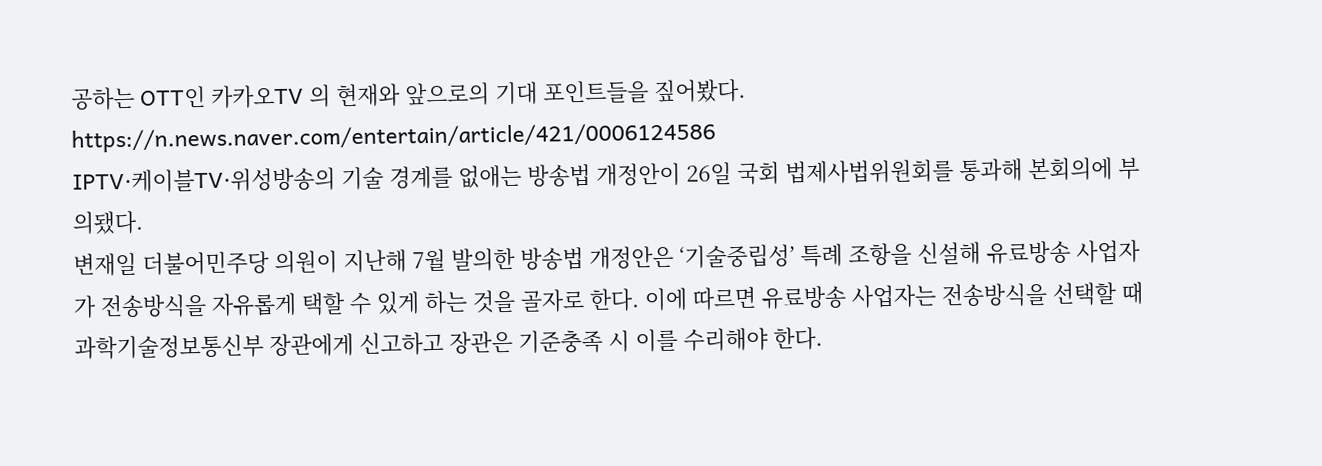공하는 OTT인 카카오TV 의 현재와 앞으로의 기대 포인트들을 짚어봤다.
https://n.news.naver.com/entertain/article/421/0006124586
IPTV·케이블TV·위성방송의 기술 경계를 없애는 방송법 개정안이 26일 국회 법제사법위원회를 통과해 본회의에 부의됐다.
변재일 더불어민주당 의원이 지난해 7월 발의한 방송법 개정안은 ‘기술중립성’ 특례 조항을 신설해 유료방송 사업자가 전송방식을 자유롭게 택할 수 있게 하는 것을 골자로 한다. 이에 따르면 유료방송 사업자는 전송방식을 선택할 때 과학기술정보통신부 장관에게 신고하고 장관은 기준충족 시 이를 수리해야 한다.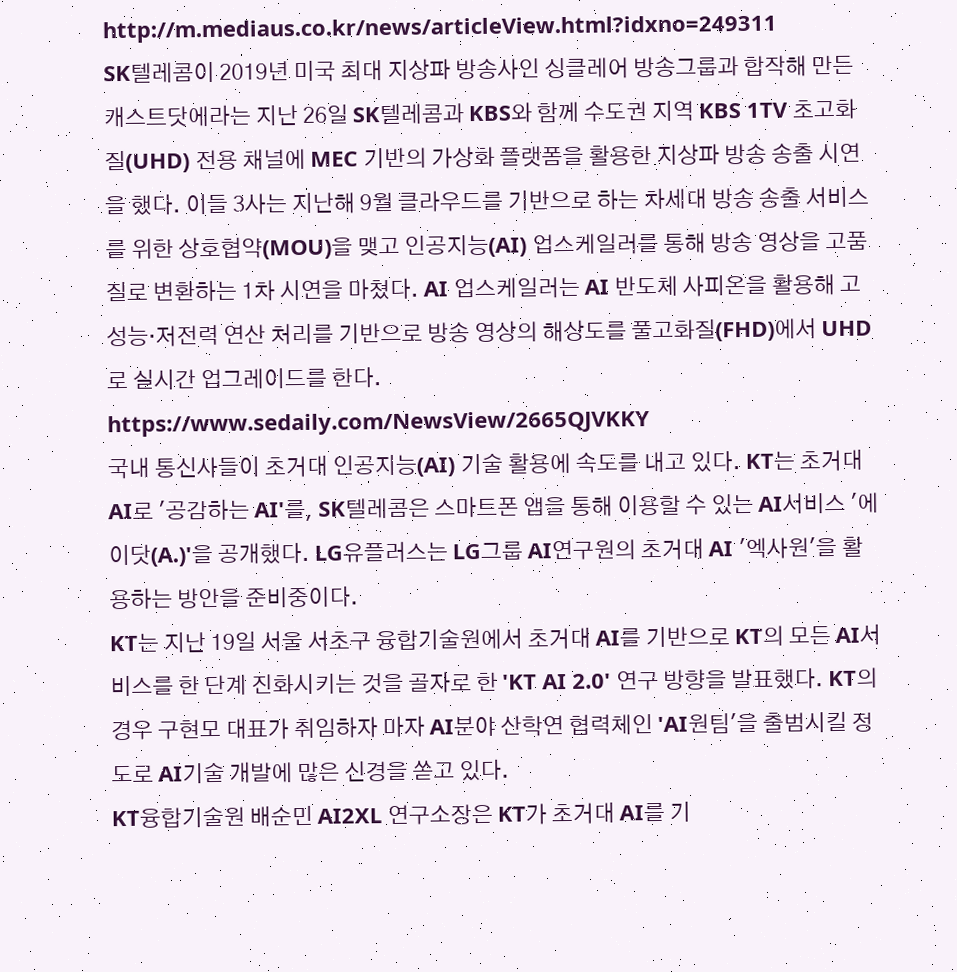http://m.mediaus.co.kr/news/articleView.html?idxno=249311
SK텔레콤이 2019년 미국 최대 지상파 방송사인 싱클레어 방송그룹과 합작해 만든 캐스트닷에라는 지난 26일 SK텔레콤과 KBS와 함께 수도권 지역 KBS 1TV 초고화질(UHD) 전용 채널에 MEC 기반의 가상화 플랫폼을 활용한 지상파 방송 송출 시연을 했다. 이들 3사는 지난해 9월 클라우드를 기반으로 하는 차세대 방송 송출 서비스를 위한 상호협약(MOU)을 맺고 인공지능(AI) 업스케일러를 통해 방송 영상을 고품질로 변환하는 1차 시연을 마쳤다. AI 업스케일러는 AI 반도체 사피온을 활용해 고성능·저전력 연산 처리를 기반으로 방송 영상의 해상도를 풀고화질(FHD)에서 UHD로 실시간 업그레이드를 한다.
https://www.sedaily.com/NewsView/2665QJVKKY
국내 통신사들이 초거대 인공지능(AI) 기술 활용에 속도를 내고 있다. KT는 초거대 AI로 '공감하는 AI'를, SK텔레콤은 스마트폰 앱을 통해 이용할 수 있는 AI서비스 '에이닷(A.)'을 공개했다. LG유플러스는 LG그룹 AI연구원의 초거대 AI '엑사원'을 활용하는 방안을 준비중이다.
KT는 지난 19일 서울 서초구 융합기술원에서 초거대 AI를 기반으로 KT의 모든 AI서비스를 한 단계 진화시키는 것을 골자로 한 'KT AI 2.0' 연구 방향을 발표했다. KT의 경우 구현모 대표가 취임하자 마자 AI분야 산학연 협력체인 'AI원팀'을 출범시킬 정도로 AI기술 개발에 많은 신경을 쏟고 있다.
KT융합기술원 배순민 AI2XL 연구소장은 KT가 초거대 AI를 기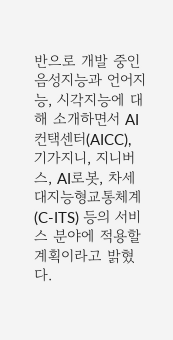반으로 개발 중인 음성지능과 언어지능, 시각지능에 대해 소개하면서 AI컨택센터(AICC), 기가지니, 지니버스, AI로봇, 차세대지능형교통체계(C-ITS) 등의 서비스 분야에 적용할 계획이라고 밝혔다.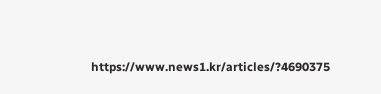https://www.news1.kr/articles/?4690375